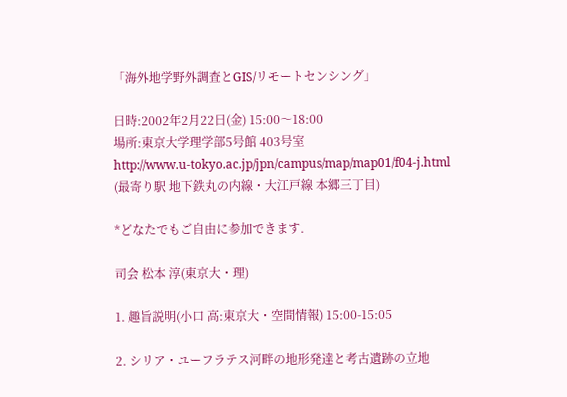「海外地学野外調査とGIS/リモートセンシング」

日時:2002年2月22日(金) 15:00〜18:00
場所:東京大学理学部5号館 403号室
http://www.u-tokyo.ac.jp/jpn/campus/map/map01/f04-j.html
(最寄り駅 地下鉄丸の内線・大江戸線 本郷三丁目)

*どなたでもご自由に参加できます.

司会 松本 淳(東京大・理)

1. 趣旨説明(小口 高:東京大・空間情報) 15:00-15:05

2. シリア・ユーフラテス河畔の地形発達と考古遺跡の立地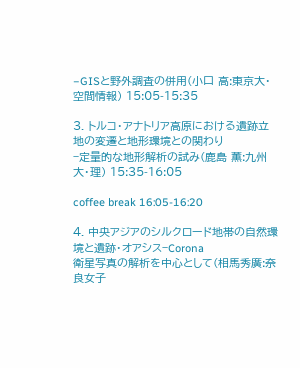−GISと野外調査の併用(小口 高:東京大・空間情報) 15:05-15:35

3. トルコ・アナトリア高原における遺跡立地の変遷と地形環境との関わり
−定量的な地形解析の試み(鹿島 薫:九州大・理) 15:35-16:05

coffee break 16:05-16:20

4. 中央アジアのシルクロード地帯の自然環境と遺跡・オアシス−Corona
衛星写真の解析を中心として(相馬秀廣:奈良女子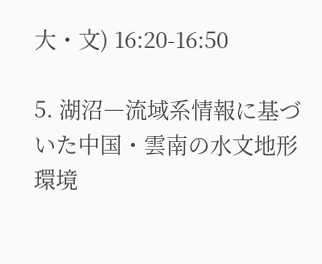大・文) 16:20-16:50

5. 湖沼―流域系情報に基づいた中国・雲南の水文地形環境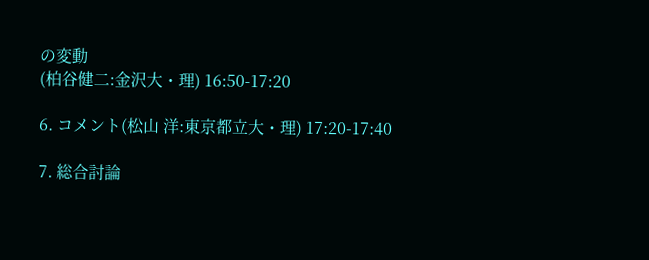の変動
(柏谷健二:金沢大・理) 16:50-17:20

6. コメント(松山 洋:東京都立大・理) 17:20-17:40

7. 総合討論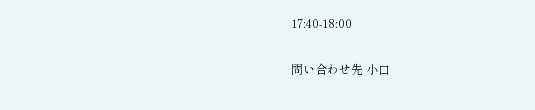17:40-18:00

問い合わせ先 小口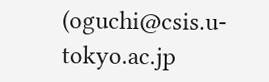(oguchi@csis.u-tokyo.ac.jp